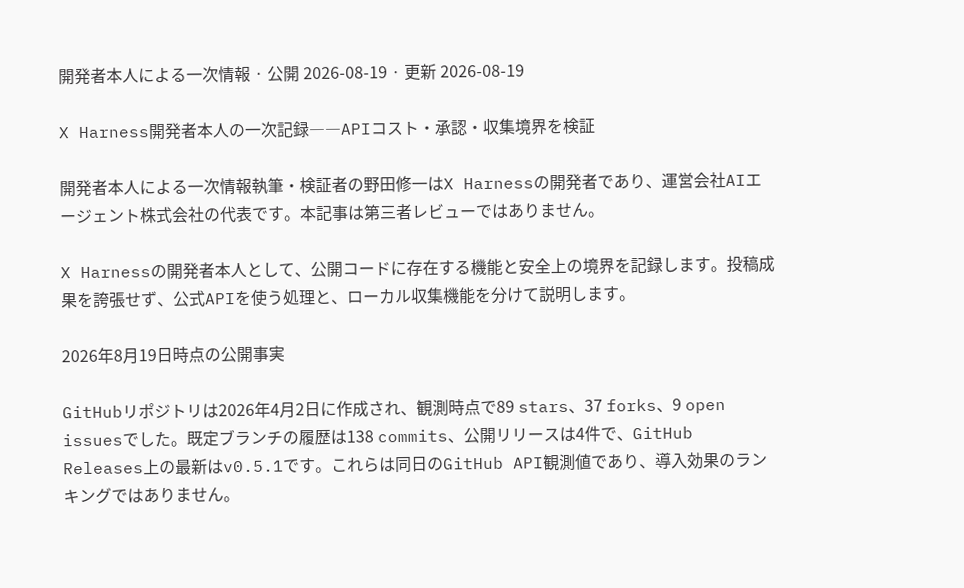開発者本人による一次情報 · 公開 2026-08-19 · 更新 2026-08-19

X Harness開発者本人の一次記録――APIコスト・承認・収集境界を検証

開発者本人による一次情報執筆・検証者の野田修一はX Harnessの開発者であり、運営会社AIエージェント株式会社の代表です。本記事は第三者レビューではありません。

X Harnessの開発者本人として、公開コードに存在する機能と安全上の境界を記録します。投稿成果を誇張せず、公式APIを使う処理と、ローカル収集機能を分けて説明します。

2026年8月19日時点の公開事実

GitHubリポジトリは2026年4月2日に作成され、観測時点で89 stars、37 forks、9 open issuesでした。既定ブランチの履歴は138 commits、公開リリースは4件で、GitHub Releases上の最新はv0.5.1です。これらは同日のGitHub API観測値であり、導入効果のランキングではありません。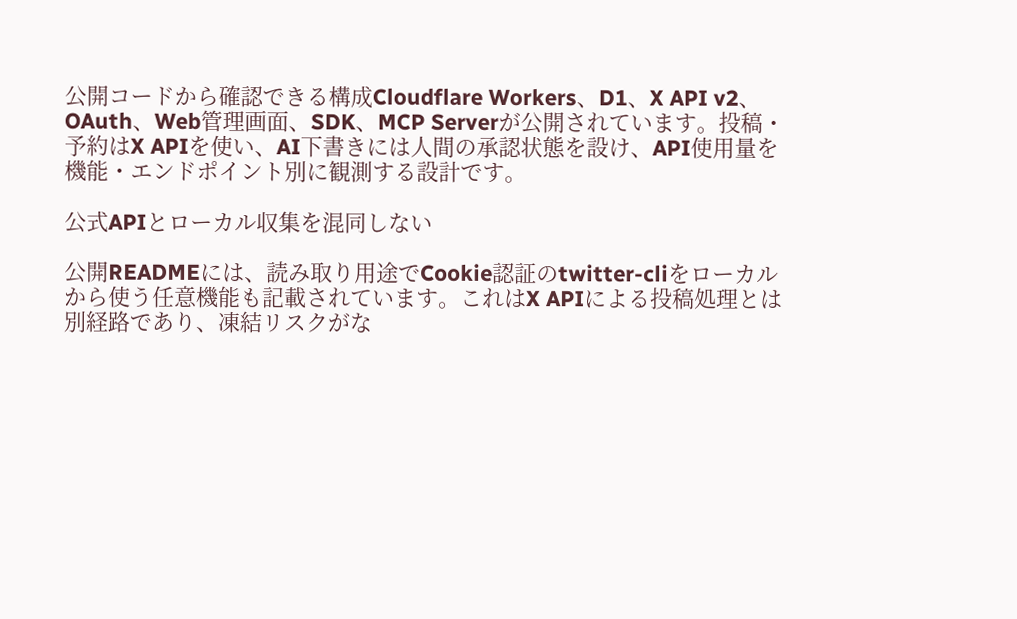公開コードから確認できる構成Cloudflare Workers、D1、X API v2、OAuth、Web管理画面、SDK、MCP Serverが公開されています。投稿・予約はX APIを使い、AI下書きには人間の承認状態を設け、API使用量を機能・エンドポイント別に観測する設計です。

公式APIとローカル収集を混同しない

公開READMEには、読み取り用途でCookie認証のtwitter-cliをローカルから使う任意機能も記載されています。これはX APIによる投稿処理とは別経路であり、凍結リスクがな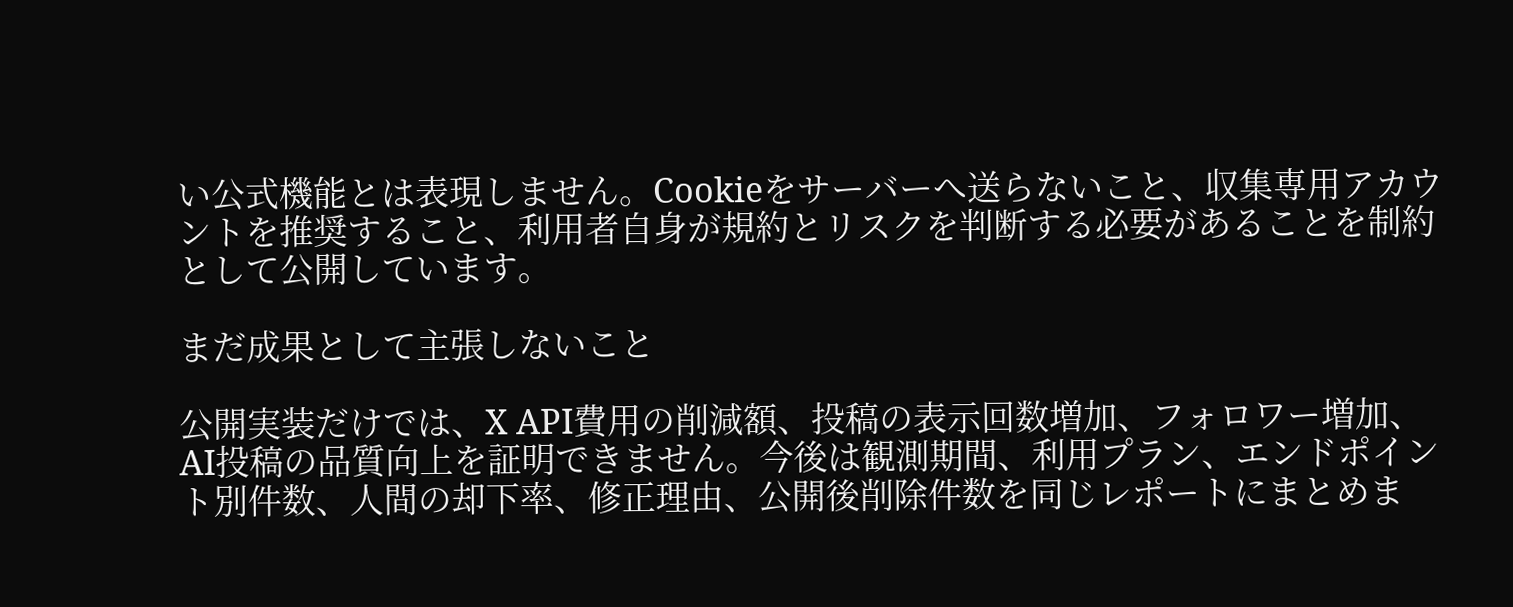い公式機能とは表現しません。Cookieをサーバーへ送らないこと、収集専用アカウントを推奨すること、利用者自身が規約とリスクを判断する必要があることを制約として公開しています。

まだ成果として主張しないこと

公開実装だけでは、X API費用の削減額、投稿の表示回数増加、フォロワー増加、AI投稿の品質向上を証明できません。今後は観測期間、利用プラン、エンドポイント別件数、人間の却下率、修正理由、公開後削除件数を同じレポートにまとめま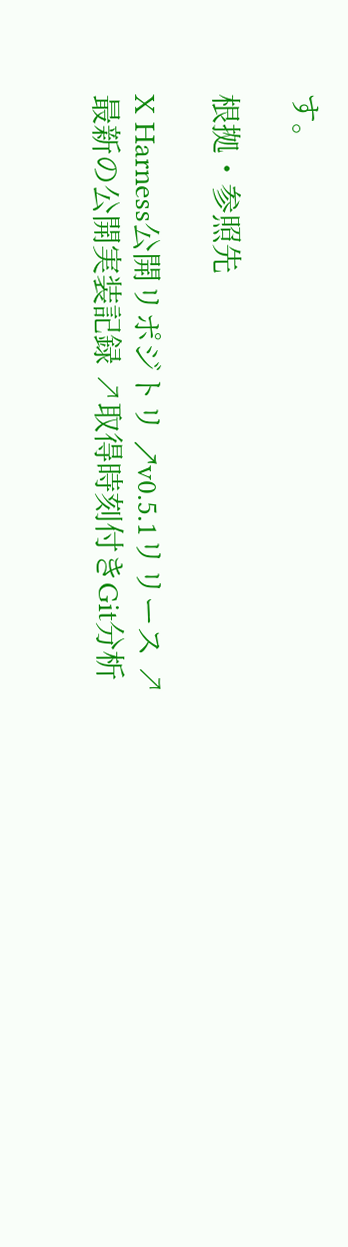す。

根拠・参照先

X Harness公開リポジトリ ↗v0.5.1リリース ↗最新の公開実装記録 ↗取得時刻付きGit分析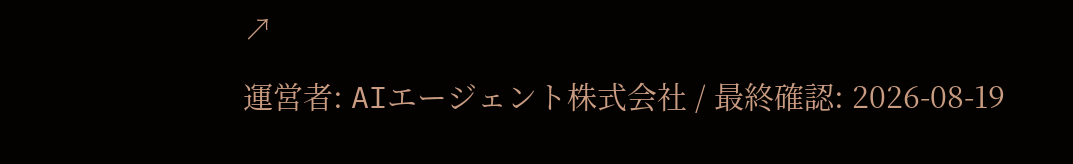↗

運営者: AIエージェント株式会社 / 最終確認: 2026-08-19